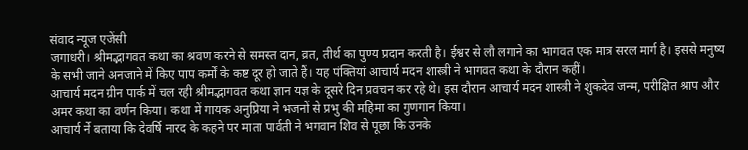संवाद न्यूज एजेंसी
जगाधरी। श्रीमद्भागवत कथा का श्रवण करने से समस्त दान, व्रत, तीर्थ का पुण्य प्रदान करती है। ईश्वर से लौ लगाने का भागवत एक मात्र सरल मार्ग है। इससे मनुष्य के सभी जाने अनजाने में किए पाप कर्मों के कष्ट दूर हो जाते हैं। यह पंक्तियां आचार्य मदन शास्त्री ने भागवत कथा के दौरान कहीं।
आचार्य मदन ग्रीन पार्क में चल रही श्रीमद्भागवत कथा ज्ञान यज्ञ के दूसरे दिन प्रवचन कर रहे थे। इस दौरान आचार्य मदन शास्त्री ने शुकदेव जन्म, परीक्षित श्राप और अमर कथा का वर्णन किया। कथा में गायक अनुप्रिया ने भजनों से प्रभु की महिमा का गुणगान किया।
आचार्य र्ने बताया कि देवर्षि नारद के कहने पर माता पार्वती ने भगवान शिव से पूछा कि उनके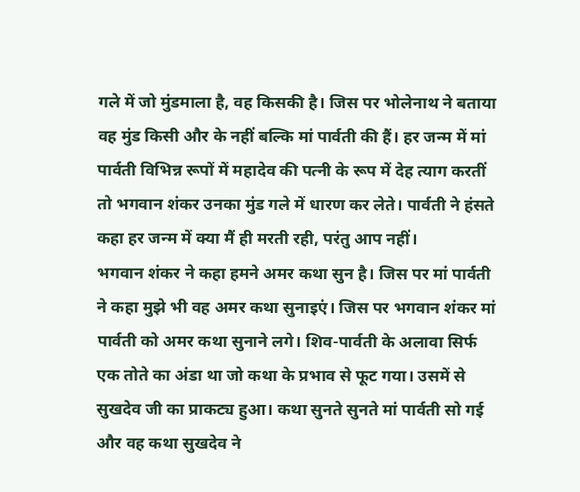गले में जो मुंडमाला है, वह किसकी है। जिस पर भोलेनाथ ने बताया वह मुंड किसी और के नहीं बल्कि मां पार्वती की हैं। हर जन्म में मां पार्वती विभिन्न रूपों में महादेव की पत्नी के रूप में देह त्याग करतीं तो भगवान शंकर उनका मुंड गले में धारण कर लेते। पार्वती ने हंसते कहा हर जन्म में क्या मैं ही मरती रही, परंतु आप नहीं।
भगवान शंकर ने कहा हमने अमर कथा सुन है। जिस पर मां पार्वती ने कहा मुझे भी वह अमर कथा सुनाइएं। जिस पर भगवान शंकर मां पार्वती को अमर कथा सुनाने लगे। शिव-पार्वती के अलावा सिर्फ एक तोते का अंडा था जो कथा के प्रभाव से फूट गया। उसमें से सुखदेव जी का प्राकट्य हुआ। कथा सुनते सुनते मां पार्वती सो गई और वह कथा सुखदेव ने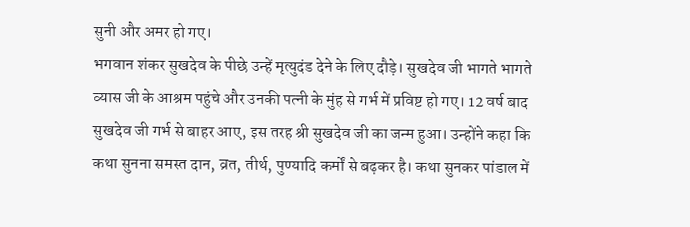सुनी और अमर हो गए।
भगवान शंकर सुखदेव के पीछे उन्हें मृत्युदंड देने के लिए दौड़े। सुखदेव जी भागते भागते व्यास जी के आश्रम पहुंचे और उनकी पत्नी के मुंह से गर्भ में प्रविष्ट हो गए। 12 वर्ष बाद सुखदेव जी गर्भ से बाहर आए, इस तरह श्री सुखदेव जी का जन्म हुआ। उन्होंने कहा कि कथा सुनना समस्त दान, व्रत, तीर्थ, पुण्यादि कर्मों से बढ़कर है। कथा सुनकर पांडाल में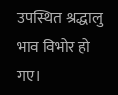उपस्थित श्रद्धालु भाव विभोर हो गए।